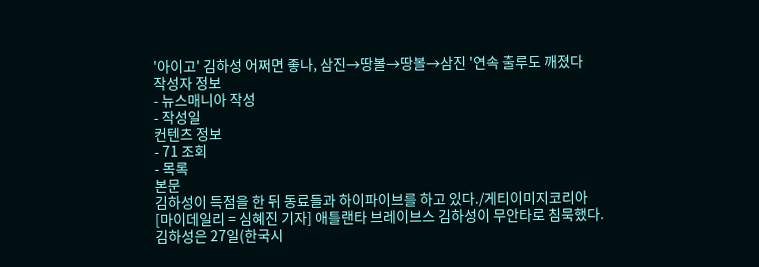'아이고' 김하성 어쩌면 좋나, 삼진→땅볼→땅볼→삼진 '연속 출루도 깨졌다
작성자 정보
- 뉴스매니아 작성
- 작성일
컨텐츠 정보
- 71 조회
- 목록
본문
김하성이 득점을 한 뒤 동료들과 하이파이브를 하고 있다./게티이미지코리아
[마이데일리 = 심혜진 기자] 애틀랜타 브레이브스 김하성이 무안타로 침묵했다.
김하성은 27일(한국시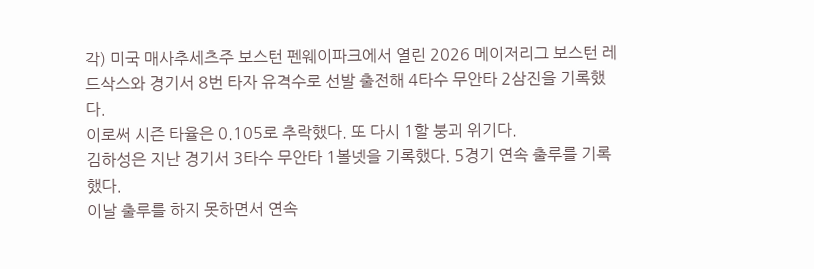각) 미국 매사추세츠주 보스턴 펜웨이파크에서 열린 2026 메이저리그 보스턴 레드삭스와 경기서 8번 타자 유격수로 선발 출전해 4타수 무안타 2삼진을 기록했다.
이로써 시즌 타율은 0.105로 추락했다. 또 다시 1할 붕괴 위기다.
김하성은 지난 경기서 3타수 무안타 1볼넷을 기록했다. 5경기 연속 출루를 기록했다.
이날 출루를 하지 못하면서 연속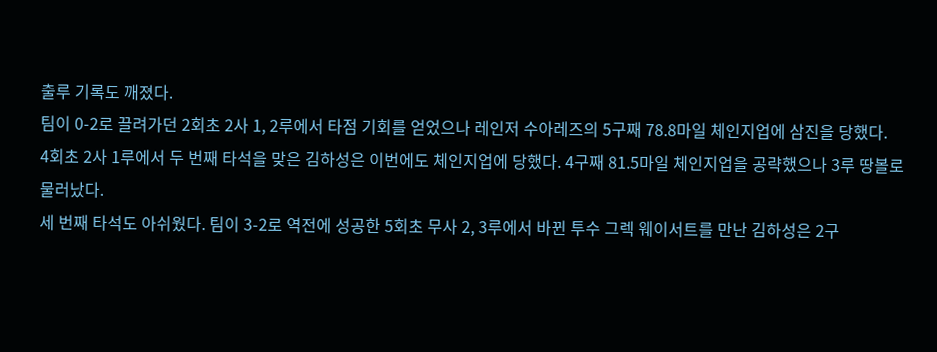출루 기록도 깨졌다.
팀이 0-2로 끌려가던 2회초 2사 1, 2루에서 타점 기회를 얻었으나 레인저 수아레즈의 5구째 78.8마일 체인지업에 삼진을 당했다.
4회초 2사 1루에서 두 번째 타석을 맞은 김하성은 이번에도 체인지업에 당했다. 4구째 81.5마일 체인지업을 공략했으나 3루 땅볼로 물러났다.
세 번째 타석도 아쉬웠다. 팀이 3-2로 역전에 성공한 5회초 무사 2, 3루에서 바뀐 투수 그렉 웨이서트를 만난 김하성은 2구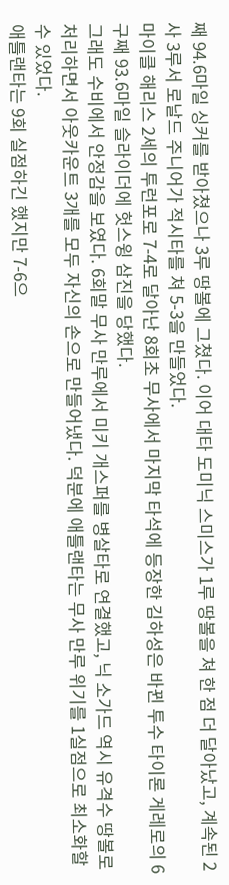째 94.6마일 싱커를 받아쳤으나 3루 땅볼에 그쳤다. 이어 대타 도미닉 스미스가 1루 땅볼을 쳐 한 점 더 달아났고, 계속된 2사 3루서 로날드 주니어가 적시타를 쳐 5-3을 만들었다.
마이클 해리스 2세의 투런포로 7-4로 달아난 8회초 무사에서 마지막 타석에 등장한 김하성은 바뀐 투수 타이론 게레로의 6구째 93.6마일 슬라이더에 헛스윙 삼진을 당했다.
그래도 수비에서 안정감을 보였다. 6회말 무사 만루에서 미키 개스퍼를 병살타로 연결했고, 닉 소가드 역시 유격수 땅볼로 처리하면서 아웃카운트 3개를 모두 자신의 손으로 만들어냈다. 덕분에 애틀랜타는 무사 만루 위기를 1실점으로 최소화할 수 있었다.
애틀랜타는 9회 실점하긴 했지만 7-6으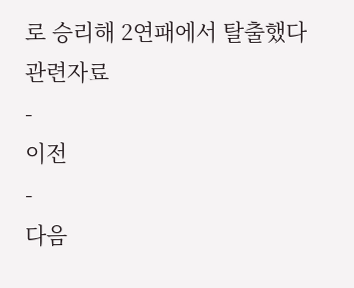로 승리해 2연패에서 탈출했다
관련자료
-
이전
-
다음